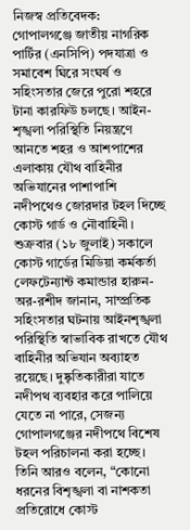নিজস্ব প্রতিবেদক:
গোপালগঞ্জে জাতীয় নাগরিক পার্টির (এনসিপি) পদযাত্রা ও সমাবেশ ঘিরে সংঘর্ষ ও সহিংসতার জেরে পুরো শহরে টানা কারফিউ চলছে। আইন-শৃঙ্খলা পরিস্থিতি নিয়ন্ত্রণে আনতে শহর ও আশপাশের এলাকায় যৌথ বাহিনীর অভিযানের পাশাপাশি নদীপথেও জোরদার টহল দিচ্ছে কোস্ট গার্ড ও নৌবাহিনী।
শুক্রবার (১৮ জুলাই) সকালে কোস্ট গার্ডের মিডিয়া কর্মকর্তা লেফটেন্যান্ট কমান্ডার হারুন-অর-রশীদ জানান, সাম্প্রতিক সহিংসতার ঘটনায় আইনশৃঙ্খলা পরিস্থিতি স্বাভাবিক রাখতে যৌথ বাহিনীর অভিযান অব্যাহত রয়েছে। দুষ্কৃতিকারীরা যাতে নদীপথ ব্যবহার করে পালিয়ে যেতে না পারে, সেজন্য গোপালগঞ্জের নদীপথে বিশেষ টহল পরিচালনা করা হচ্ছে।
তিনি আরও বলেন, “কোনো ধরনের বিশৃঙ্খলা বা নাশকতা প্রতিরোধে কোস্ট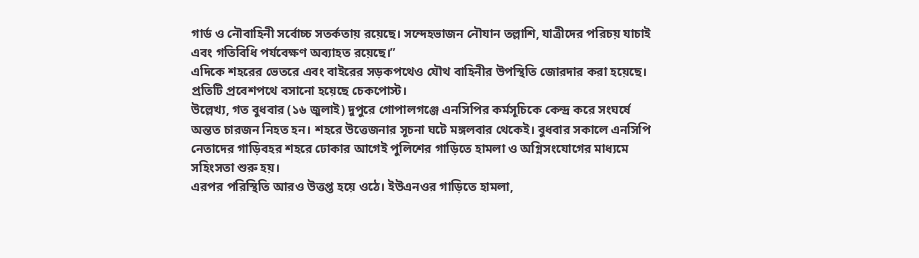গার্ড ও নৌবাহিনী সর্বোচ্চ সতর্কতায় রয়েছে। সন্দেহভাজন নৌযান তল্লাশি, যাত্রীদের পরিচয় যাচাই এবং গতিবিধি পর্যবেক্ষণ অব্যাহত রয়েছে।”
এদিকে শহরের ভেতরে এবং বাইরের সড়কপথেও যৌথ বাহিনীর উপস্থিতি জোরদার করা হয়েছে। প্রতিটি প্রবেশপথে বসানো হয়েছে চেকপোস্ট।
উল্লেখ্য, গত বুধবার (১৬ জুলাই) দুপুরে গোপালগঞ্জে এনসিপির কর্মসূচিকে কেন্দ্র করে সংঘর্ষে অন্তত চারজন নিহত হন। শহরে উত্তেজনার সূচনা ঘটে মঙ্গলবার থেকেই। বুধবার সকালে এনসিপি নেতাদের গাড়িবহর শহরে ঢোকার আগেই পুলিশের গাড়িতে হামলা ও অগ্নিসংযোগের মাধ্যমে সহিংসতা শুরু হয়।
এরপর পরিস্থিতি আরও উত্তপ্ত হয়ে ওঠে। ইউএনওর গাড়িতে হামলা,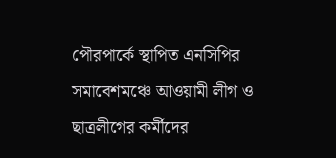পৌরপার্কে স্থাপিত এনসিপির সমাবেশমঞ্চে আওয়ামী লীগ ও ছাত্রলীগের কর্মীদের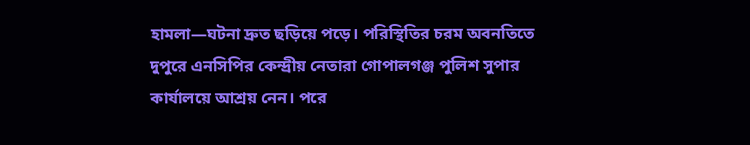হামলা—ঘটনা দ্রুত ছড়িয়ে পড়ে। পরিস্থিতির চরম অবনতিতে দুপুরে এনসিপির কেন্দ্রীয় নেতারা গোপালগঞ্জ পুলিশ সুপার কার্যালয়ে আশ্রয় নেন। পরে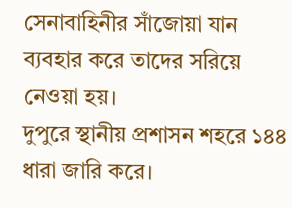সেনাবাহিনীর সাঁজোয়া যান ব্যবহার করে তাদের সরিয়ে নেওয়া হয়।
দুপুরে স্থানীয় প্রশাসন শহরে ১৪৪ ধারা জারি করে।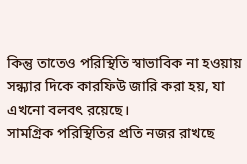কিন্তু তাতেও পরিস্থিতি স্বাভাবিক না হওয়ায় সন্ধ্যার দিকে কারফিউ জারি করা হয়, যা এখনো বলবৎ রয়েছে।
সামগ্রিক পরিস্থিতির প্রতি নজর রাখছে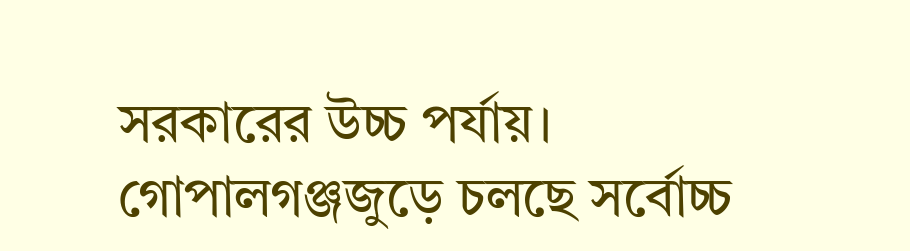সরকারের উচ্চ পর্যায়। গোপালগঞ্জজুড়ে চলছে সর্বোচ্চ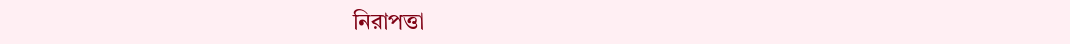নিরাপত্তা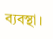ব্যবস্থা।